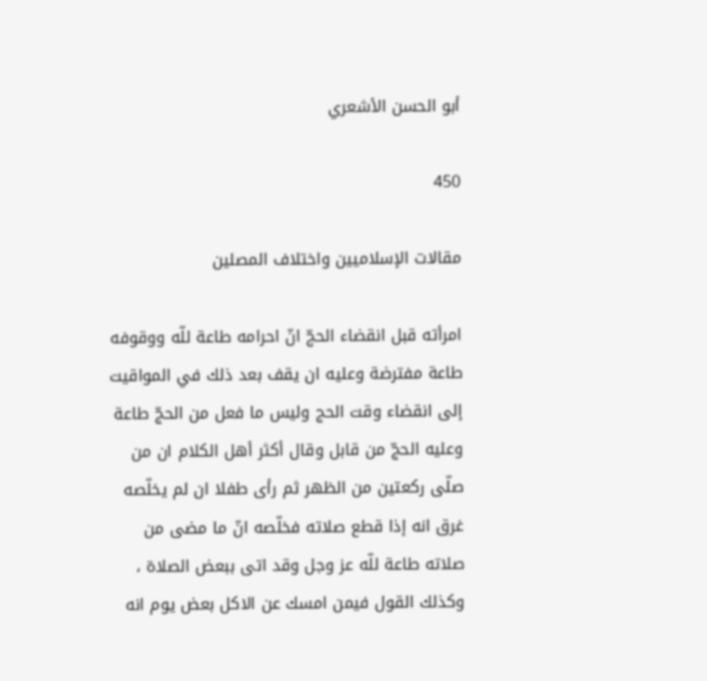أبو الحسن الأشعري

450

مقالات الإسلاميين واختلاف المصلين

امرأته قبل انقضاء الحجّ انّ احرامه طاعة للّه ووقوفه طاعة مفترضة وعليه ان يقف بعد ذلك في المواقيت إلى انقضاء وقت الحج وليس ما فعل من الحجّ طاعة وعليه الحجّ من قابل وقال أكثر أهل الكلام ان من صلّى ركعتين من الظهر ثم رأى طفلا ان لم يخلّصه غرق انه إذا قطع صلاته فخلّصه انّ ما مضى من صلاته طاعة للّه عز وجل وقد اتى ببعض الصلاة ، وكذلك القول فيمن امسك عن الاكل بعض يوم انه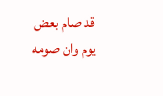قد صام بعض يوم وان صومه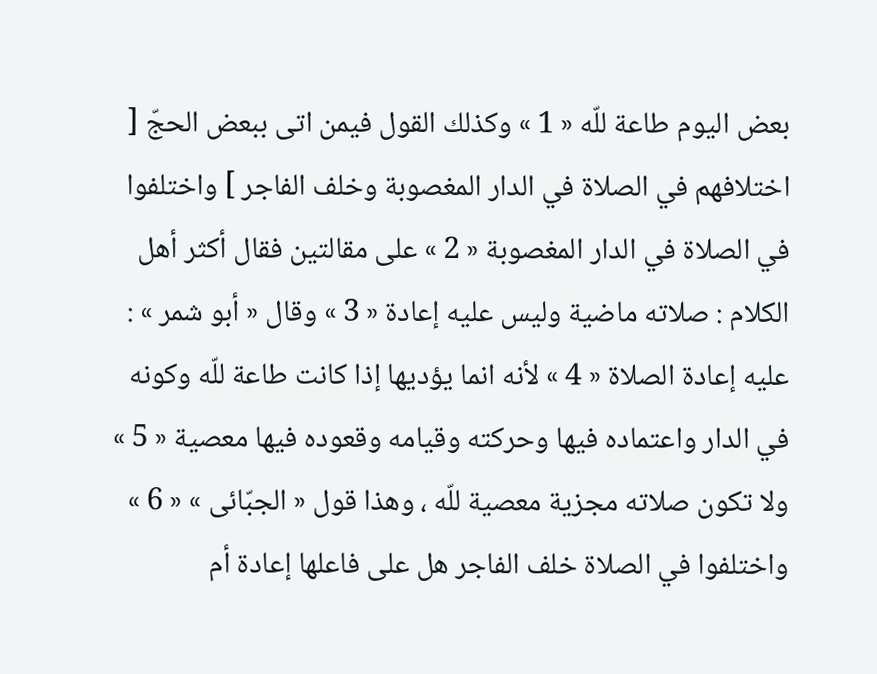بعض اليوم طاعة للّه « 1 » وكذلك القول فيمن اتى ببعض الحجّ [ اختلافهم في الصلاة في الدار المغصوبة وخلف الفاجر ] واختلفوا في الصلاة في الدار المغصوبة « 2 » على مقالتين فقال أكثر أهل الكلام : صلاته ماضية وليس عليه إعادة « 3 » وقال « أبو شمر » : عليه إعادة الصلاة « 4 » لأنه انما يؤديها إذا كانت طاعة للّه وكونه في الدار واعتماده فيها وحركته وقيامه وقعوده فيها معصية « 5 » ولا تكون صلاته مجزية معصية للّه ، وهذا قول « الجبّائى » « 6 » واختلفوا في الصلاة خلف الفاجر هل على فاعلها إعادة أم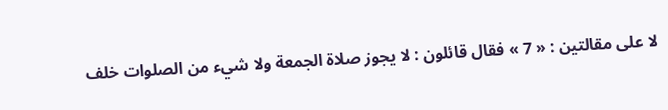لا على مقالتين : « 7 » فقال قائلون : لا يجوز صلاة الجمعة ولا شيء من الصلوات خلف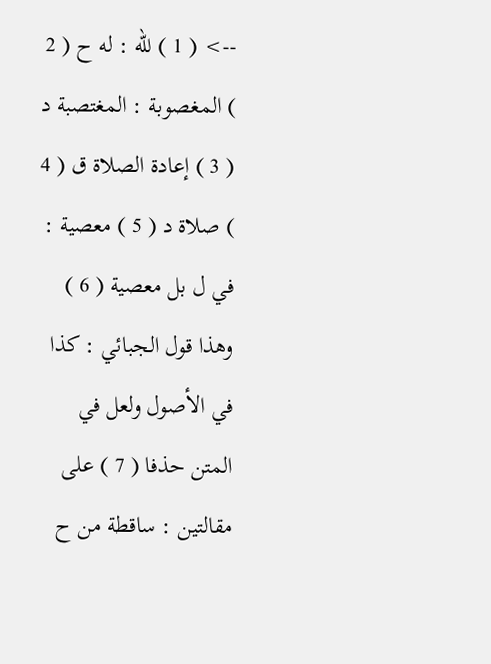--> ( 1 ) للّه : له ح ( 2 ) المغصوبة : المغتصبة د ( 3 ) إعادة الصلاة ق ( 4 ) صلاة د ( 5 ) معصية : في ل بل معصية ( 6 ) وهذا قول الجبائي : كذا في الأصول ولعل في المتن حذفا ( 7 ) على مقالتين : ساقطة من ح